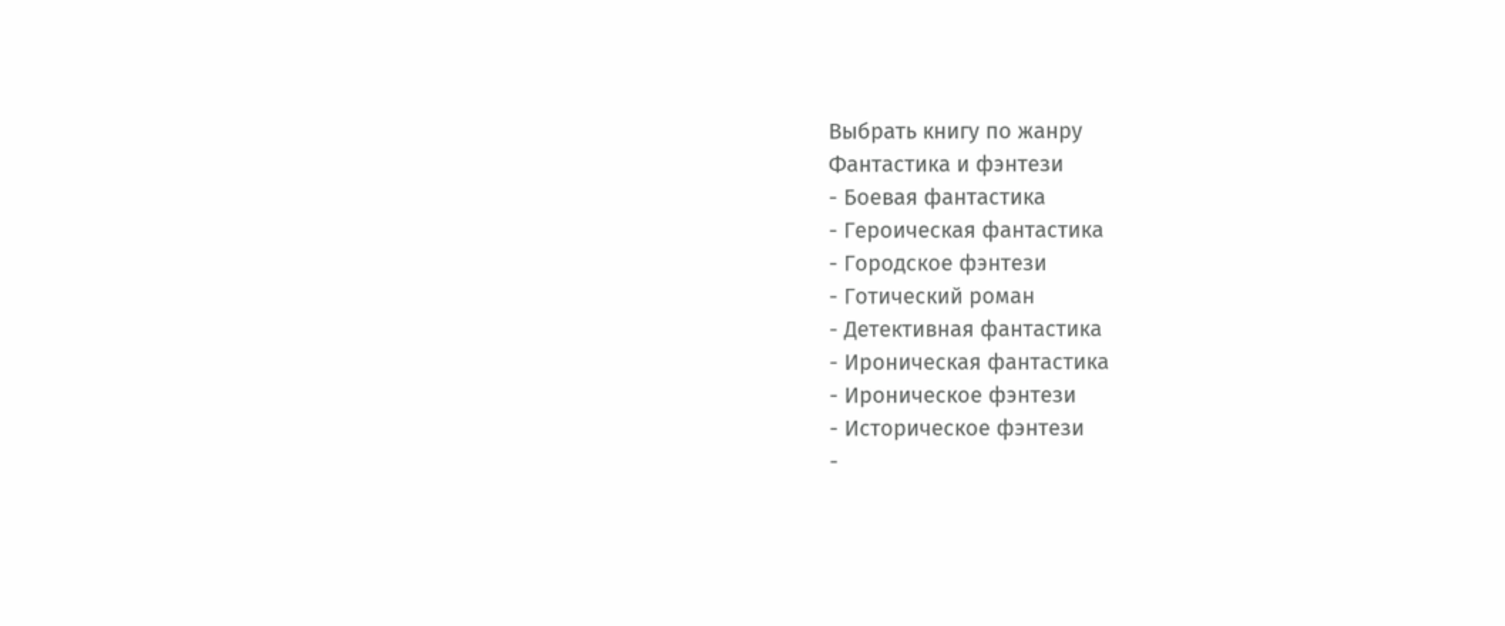Выбрать книгу по жанру
Фантастика и фэнтези
- Боевая фантастика
- Героическая фантастика
- Городское фэнтези
- Готический роман
- Детективная фантастика
- Ироническая фантастика
- Ироническое фэнтези
- Историческое фэнтези
-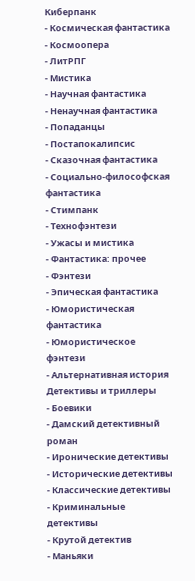Киберпанк
- Космическая фантастика
- Космоопера
- ЛитРПГ
- Мистика
- Научная фантастика
- Ненаучная фантастика
- Попаданцы
- Постапокалипсис
- Сказочная фантастика
- Социально-философская фантастика
- Стимпанк
- Технофэнтези
- Ужасы и мистика
- Фантастика: прочее
- Фэнтези
- Эпическая фантастика
- Юмористическая фантастика
- Юмористическое фэнтези
- Альтернативная история
Детективы и триллеры
- Боевики
- Дамский детективный роман
- Иронические детективы
- Исторические детективы
- Классические детективы
- Криминальные детективы
- Крутой детектив
- Маньяки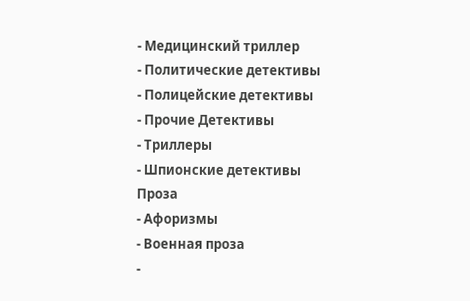- Медицинский триллер
- Политические детективы
- Полицейские детективы
- Прочие Детективы
- Триллеры
- Шпионские детективы
Проза
- Афоризмы
- Военная проза
-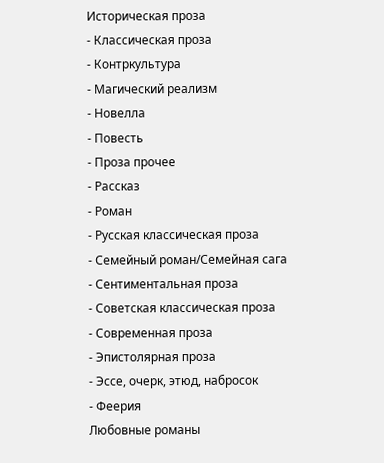Историческая проза
- Классическая проза
- Контркультура
- Магический реализм
- Новелла
- Повесть
- Проза прочее
- Рассказ
- Роман
- Русская классическая проза
- Семейный роман/Семейная сага
- Сентиментальная проза
- Советская классическая проза
- Современная проза
- Эпистолярная проза
- Эссе, очерк, этюд, набросок
- Феерия
Любовные романы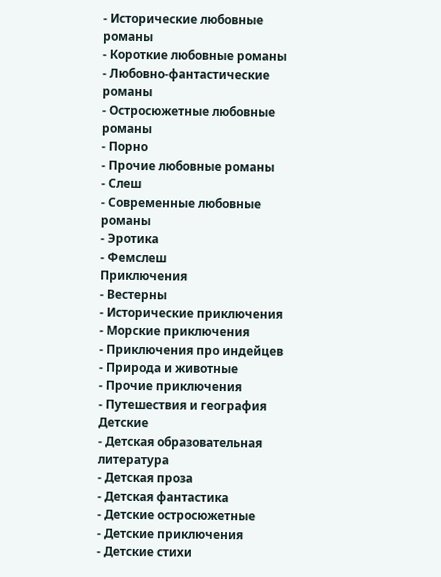- Исторические любовные романы
- Короткие любовные романы
- Любовно-фантастические романы
- Остросюжетные любовные романы
- Порно
- Прочие любовные романы
- Слеш
- Современные любовные романы
- Эротика
- Фемслеш
Приключения
- Вестерны
- Исторические приключения
- Морские приключения
- Приключения про индейцев
- Природа и животные
- Прочие приключения
- Путешествия и география
Детские
- Детская образовательная литература
- Детская проза
- Детская фантастика
- Детские остросюжетные
- Детские приключения
- Детские стихи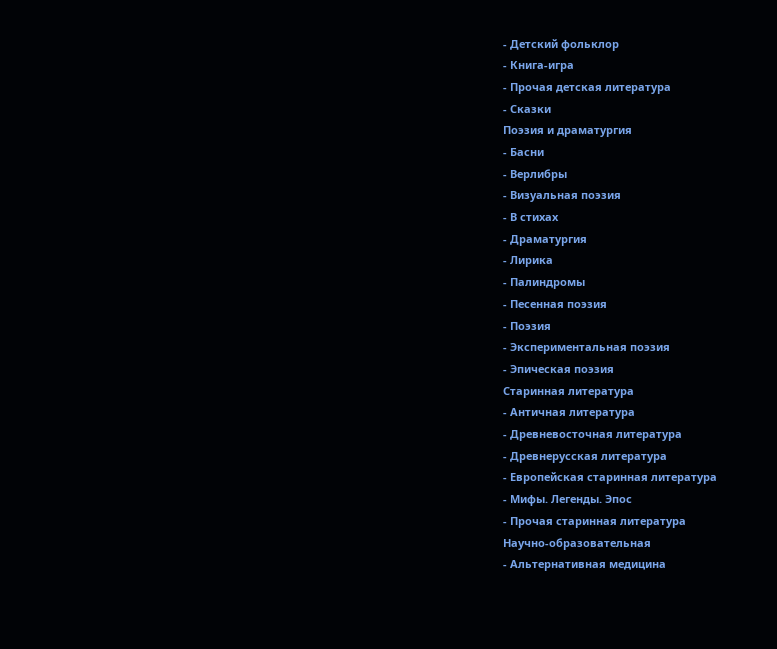- Детский фольклор
- Книга-игра
- Прочая детская литература
- Сказки
Поэзия и драматургия
- Басни
- Верлибры
- Визуальная поэзия
- В стихах
- Драматургия
- Лирика
- Палиндромы
- Песенная поэзия
- Поэзия
- Экспериментальная поэзия
- Эпическая поэзия
Старинная литература
- Античная литература
- Древневосточная литература
- Древнерусская литература
- Европейская старинная литература
- Мифы. Легенды. Эпос
- Прочая старинная литература
Научно-образовательная
- Альтернативная медицина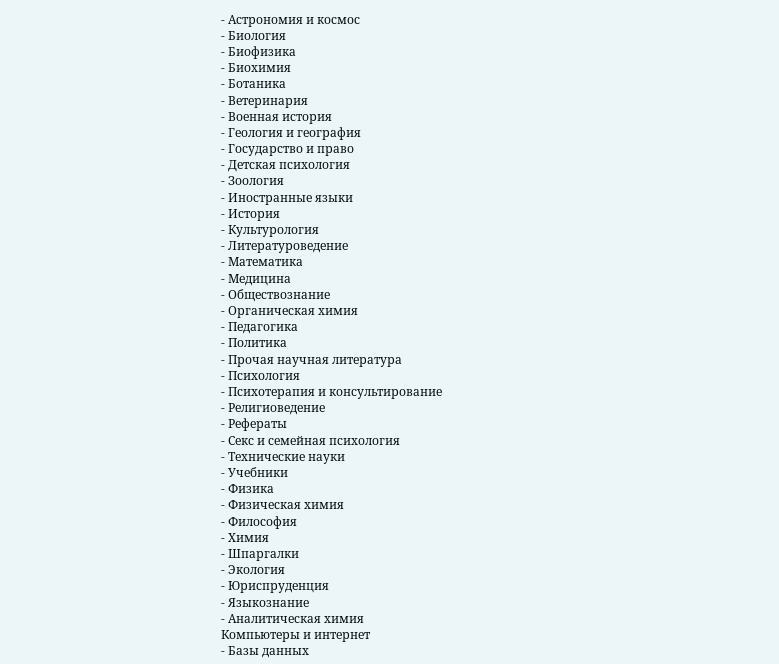- Астрономия и космос
- Биология
- Биофизика
- Биохимия
- Ботаника
- Ветеринария
- Военная история
- Геология и география
- Государство и право
- Детская психология
- Зоология
- Иностранные языки
- История
- Культурология
- Литературоведение
- Математика
- Медицина
- Обществознание
- Органическая химия
- Педагогика
- Политика
- Прочая научная литература
- Психология
- Психотерапия и консультирование
- Религиоведение
- Рефераты
- Секс и семейная психология
- Технические науки
- Учебники
- Физика
- Физическая химия
- Философия
- Химия
- Шпаргалки
- Экология
- Юриспруденция
- Языкознание
- Аналитическая химия
Компьютеры и интернет
- Базы данных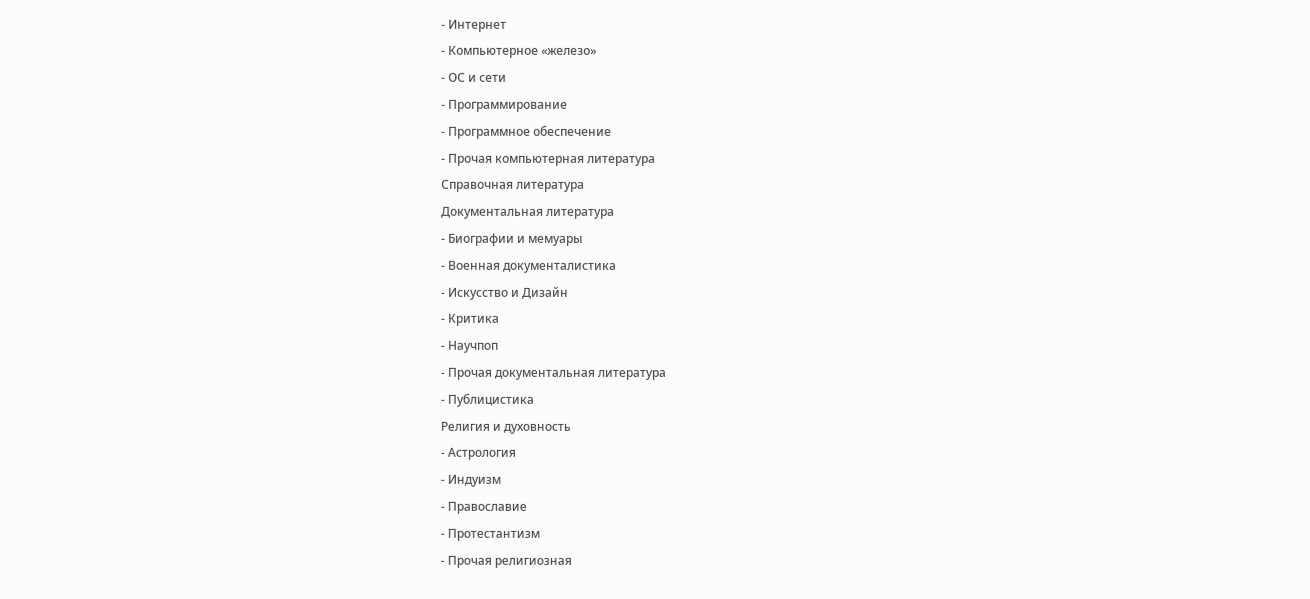- Интернет
- Компьютерное «железо»
- ОС и сети
- Программирование
- Программное обеспечение
- Прочая компьютерная литература
Справочная литература
Документальная литература
- Биографии и мемуары
- Военная документалистика
- Искусство и Дизайн
- Критика
- Научпоп
- Прочая документальная литература
- Публицистика
Религия и духовность
- Астрология
- Индуизм
- Православие
- Протестантизм
- Прочая религиозная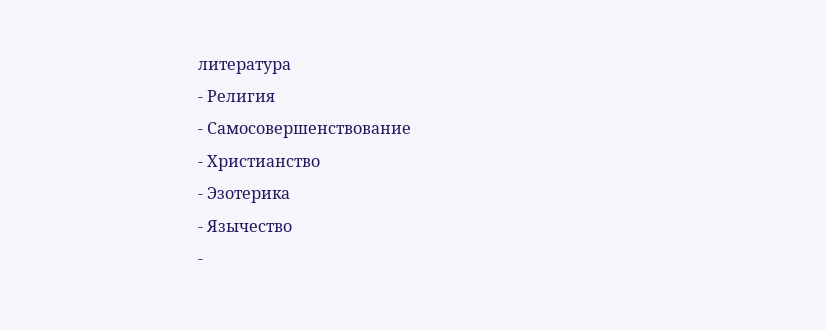литература
- Религия
- Самосовершенствование
- Христианство
- Эзотерика
- Язычество
-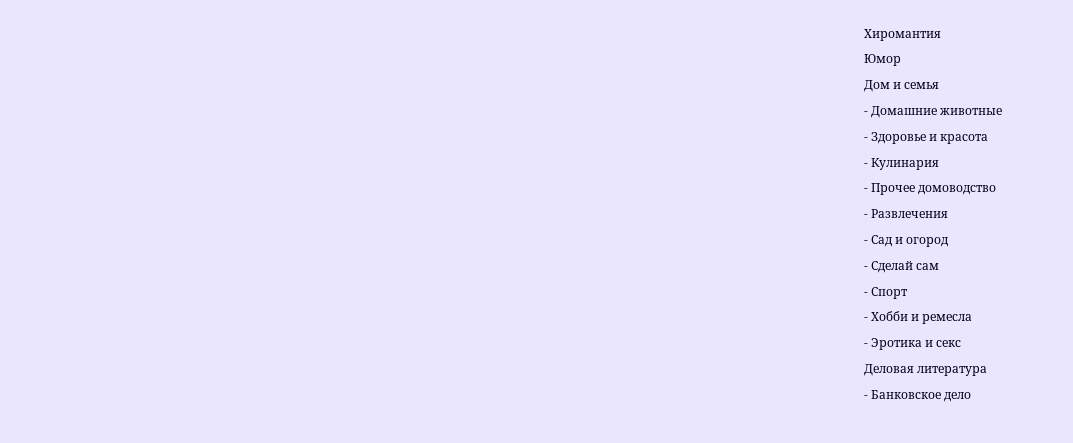Хиромантия
Юмор
Дом и семья
- Домашние животные
- Здоровье и красота
- Кулинария
- Прочее домоводство
- Развлечения
- Сад и огород
- Сделай сам
- Спорт
- Хобби и ремесла
- Эротика и секс
Деловая литература
- Банковское дело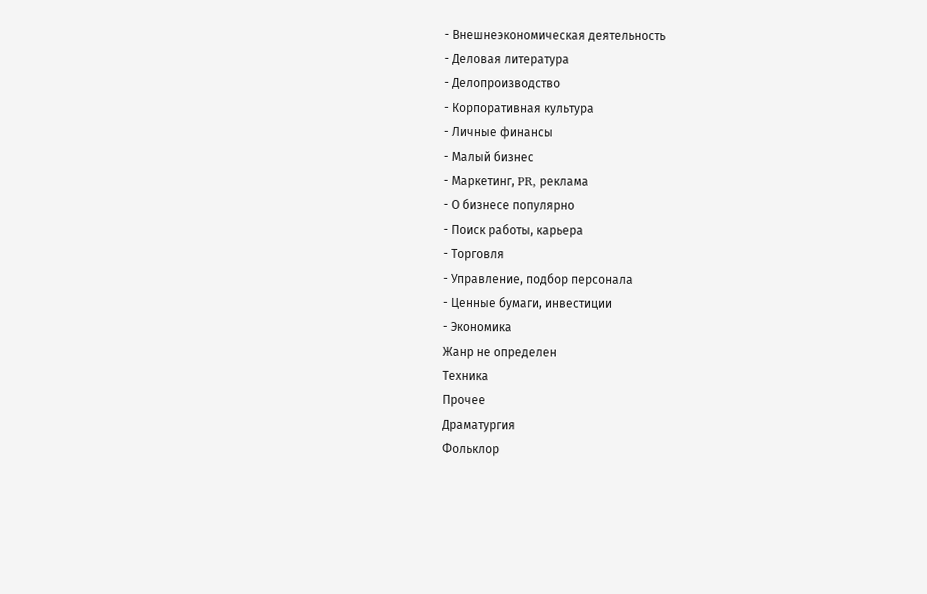- Внешнеэкономическая деятельность
- Деловая литература
- Делопроизводство
- Корпоративная культура
- Личные финансы
- Малый бизнес
- Маркетинг, PR, реклама
- О бизнесе популярно
- Поиск работы, карьера
- Торговля
- Управление, подбор персонала
- Ценные бумаги, инвестиции
- Экономика
Жанр не определен
Техника
Прочее
Драматургия
Фольклор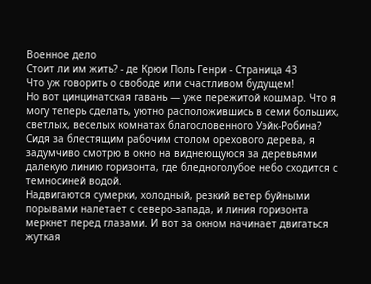Военное дело
Стоит ли им жить? - де Крюи Поль Генри - Страница 43
Что уж говорить о свободе или счастливом будущем!
Но вот цинцинатская гавань — уже пережитой кошмар. Что я могу теперь сделать, уютно расположившись в семи больших, светлых, веселых комнатах благословенного Уэйк-Робина? Сидя за блестящим рабочим столом орехового дерева, я задумчиво смотрю в окно на виднеющуюся за деревьями далекую линию горизонта, где бледноголубое небо сходится с темносиней водой.
Надвигаются сумерки, холодный, резкий ветер буйными порывами налетает с северо-запада, и линия горизонта меркнет перед глазами. И вот за окном начинает двигаться жуткая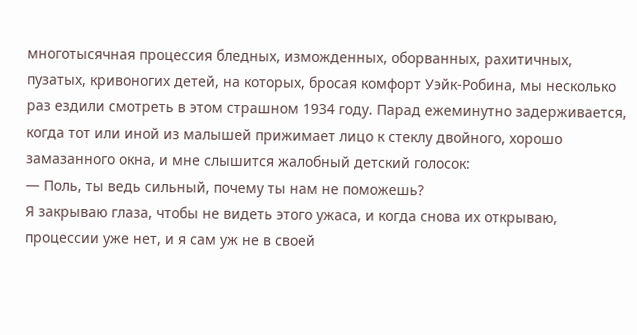многотысячная процессия бледных, изможденных, оборванных, рахитичных, пузатых, кривоногих детей, на которых, бросая комфорт Уэйк-Робина, мы несколько раз ездили смотреть в этом страшном 1934 году. Парад ежеминутно задерживается, когда тот или иной из малышей прижимает лицо к стеклу двойного, хорошо замазанного окна, и мне слышится жалобный детский голосок:
— Поль, ты ведь сильный, почему ты нам не поможешь?
Я закрываю глаза, чтобы не видеть этого ужаса, и когда снова их открываю, процессии уже нет, и я сам уж не в своей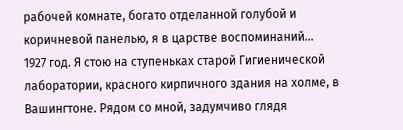рабочей комнате, богато отделанной голубой и коричневой панелью, я в царстве воспоминаний…
1927 год. Я стою на ступеньках старой Гигиенической лаборатории, красного кирпичного здания на холме, в Вашингтоне. Рядом со мной, задумчиво глядя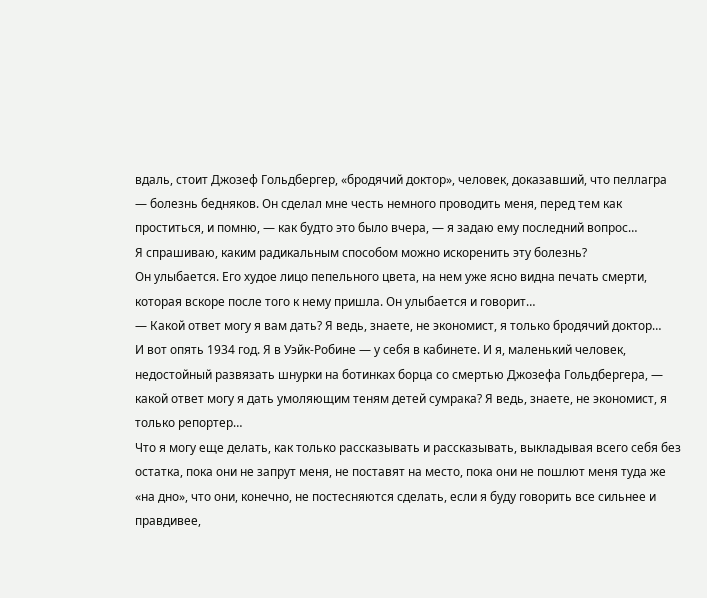вдаль, стоит Джозеф Гольдбергер, «бродячий доктор», человек, доказавший, что пеллагра — болезнь бедняков. Он сделал мне честь немного проводить меня, перед тем как проститься, и помню, — как будто это было вчера, — я задаю ему последний вопрос…
Я спрашиваю, каким радикальным способом можно искоренить эту болезнь?
Он улыбается. Его худое лицо пепельного цвета, на нем уже ясно видна печать смерти, которая вскоре после того к нему пришла. Он улыбается и говорит…
— Какой ответ могу я вам дать? Я ведь, знаете, не экономист, я только бродячий доктор…
И вот опять 1934 год. Я в Уэйк-Робине — у себя в кабинете. И я, маленький человек, недостойный развязать шнурки на ботинках борца со смертью Джозефа Гольдбергера, — какой ответ могу я дать умоляющим теням детей сумрака? Я ведь, знаете, не экономист, я только репортер…
Что я могу еще делать, как только рассказывать и рассказывать, выкладывая всего себя без остатка, пока они не запрут меня, не поставят на место, пока они не пошлют меня туда же «на дно», что они, конечно, не постесняются сделать, если я буду говорить все сильнее и правдивее,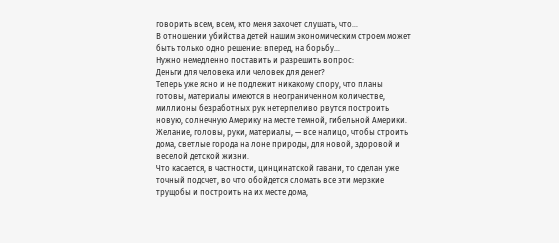говорить всем, всем, кто меня захочет слушать, что…
В отношении убийства детей нашим экономическим строем может быть только одно решение: вперед, на борьбу…
Нужно немедленно поставить и разрешить вопрос:
Деньги для человека или человек для денег?
Теперь уже ясно и не подлежит никакому спору, что планы готовы, материалы имеются в неограниченном количестве, миллионы безработных рук нетерпеливо рвутся построить новую, солнечную Америку на месте темной, гибельной Америки.
Желание, головы, руки, материалы, — все налицо, чтобы строить дома, светлые города на лоне природы, для новой, здоровой и веселой детской жизни.
Что касается, в частности, цинцинатской гавани, то сделан уже точный подсчет, во что обойдется сломать все эти мерзкие трущобы и построить на их месте дома,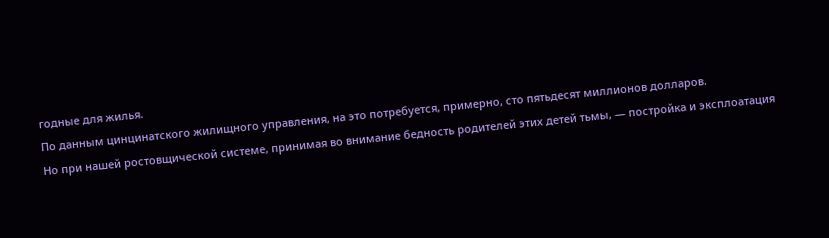годные для жилья.
По данным цинцинатского жилищного управления, на это потребуется, примерно, сто пятьдесят миллионов долларов.
Но при нашей ростовщической системе, принимая во внимание бедность родителей этих детей тьмы, — постройка и эксплоатация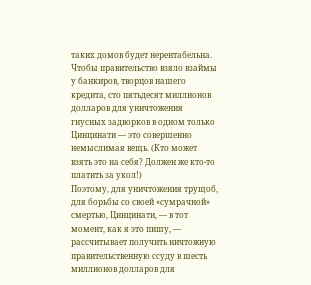таких домов будет нерентабельна.
Чтобы правительство взяло взаймы у банкиров, творцов нашего кредита, сто пятьдесят миллионов долларов для уничтожения гнусных задворков в одном только Цинцинати — это совершенно немыслимая вещь. (Кто может взять это на себя? Должен же кто-то платить за укол!)
Поэтому, для уничтожения трущоб, для борьбы со своей «сумрачной» смертью, Цинцинати, — в тот момент, как я это пишу, — рассчитывает получить ничтожную правительственную ссуду в шесть миллионов долларов для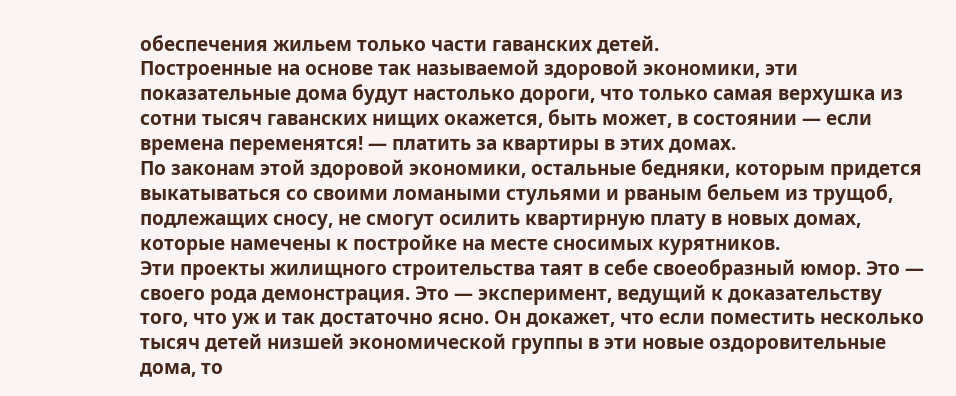обеспечения жильем только части гаванских детей.
Построенные на основе так называемой здоровой экономики, эти показательные дома будут настолько дороги, что только самая верхушка из сотни тысяч гаванских нищих окажется, быть может, в состоянии — если времена переменятся! — платить за квартиры в этих домах.
По законам этой здоровой экономики, остальные бедняки, которым придется выкатываться со своими ломаными стульями и рваным бельем из трущоб, подлежащих сносу, не смогут осилить квартирную плату в новых домах, которые намечены к постройке на месте сносимых курятников.
Эти проекты жилищного строительства таят в себе своеобразный юмор. Это — своего рода демонстрация. Это — эксперимент, ведущий к доказательству того, что уж и так достаточно ясно. Он докажет, что если поместить несколько тысяч детей низшей экономической группы в эти новые оздоровительные дома, то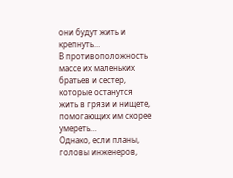они будут жить и крепнуть…
В противоположность массе их маленьких братьев и сестер, которые останутся жить в грязи и нищете, помогающих им скорее умереть…
Однако, если планы, головы инженеров,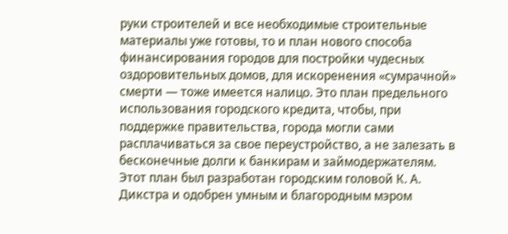руки строителей и все необходимые строительные материалы уже готовы, то и план нового способа финансирования городов для постройки чудесных оздоровительных домов, для искоренения «сумрачной» смерти — тоже имеется налицо. Это план предельного использования городского кредита, чтобы, при поддержке правительства, города могли сами расплачиваться за свое переустройство, а не залезать в бесконечные долги к банкирам и займодержателям. Этот план был разработан городским головой К. А. Дикстра и одобрен умным и благородным мэром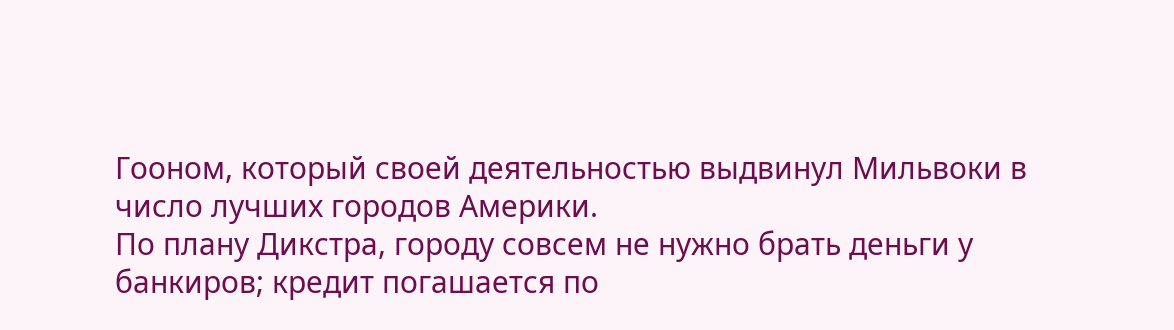Гооном, который своей деятельностью выдвинул Мильвоки в число лучших городов Америки.
По плану Дикстра, городу совсем не нужно брать деньги у банкиров; кредит погашается по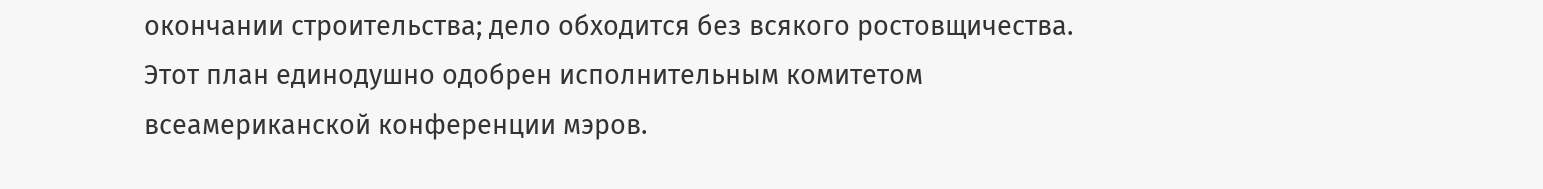окончании строительства; дело обходится без всякого ростовщичества. Этот план единодушно одобрен исполнительным комитетом всеамериканской конференции мэров.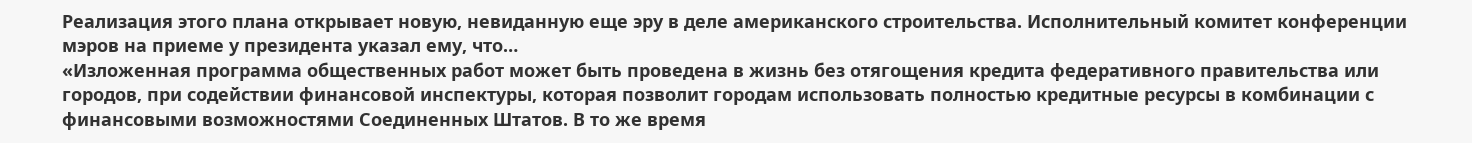Реализация этого плана открывает новую, невиданную еще эру в деле американского строительства. Исполнительный комитет конференции мэров на приеме у президента указал ему, что…
«Изложенная программа общественных работ может быть проведена в жизнь без отягощения кредита федеративного правительства или городов, при содействии финансовой инспектуры, которая позволит городам использовать полностью кредитные ресурсы в комбинации с финансовыми возможностями Соединенных Штатов. В то же время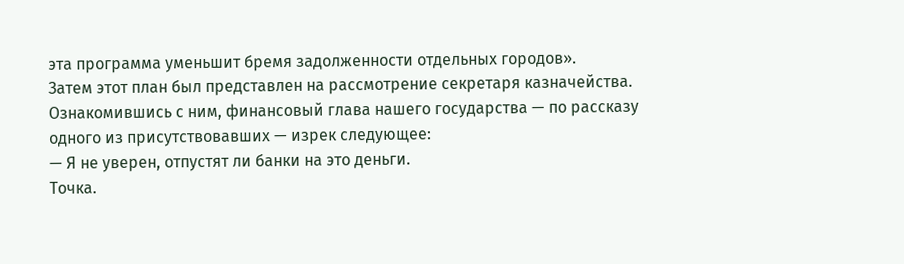эта программа уменьшит бремя задолженности отдельных городов».
Затем этот план был представлен на рассмотрение секретаря казначейства. Ознакомившись с ним, финансовый глава нашего государства — по рассказу одного из присутствовавших — изрек следующее:
— Я не уверен, отпустят ли банки на это деньги.
Точка.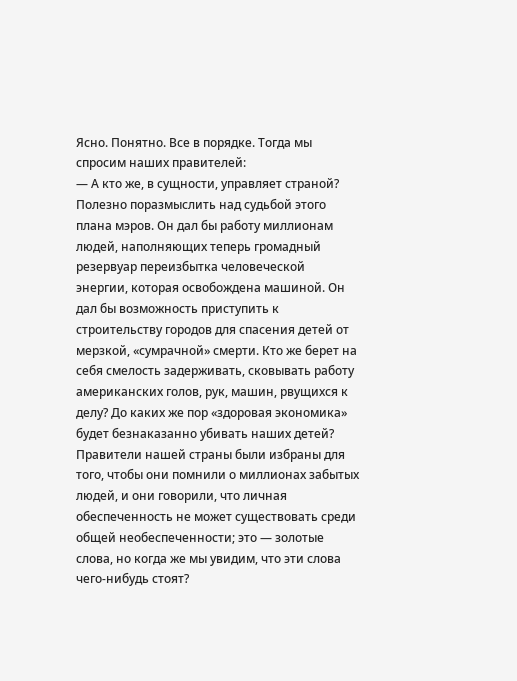Ясно. Понятно. Все в порядке. Тогда мы спросим наших правителей:
— А кто же, в сущности, управляет страной?
Полезно поразмыслить над судьбой этого плана мэров. Он дал бы работу миллионам людей, наполняющих теперь громадный резервуар переизбытка человеческой энергии, которая освобождена машиной. Он дал бы возможность приступить к строительству городов для спасения детей от мерзкой, «сумрачной» смерти. Кто же берет на себя смелость задерживать, сковывать работу американских голов, рук, машин, рвущихся к делу? До каких же пор «здоровая экономика» будет безнаказанно убивать наших детей?
Правители нашей страны были избраны для того, чтобы они помнили о миллионах забытых людей, и они говорили, что личная обеспеченность не может существовать среди общей необеспеченности; это — золотые слова, но когда же мы увидим, что эти слова чего-нибудь стоят?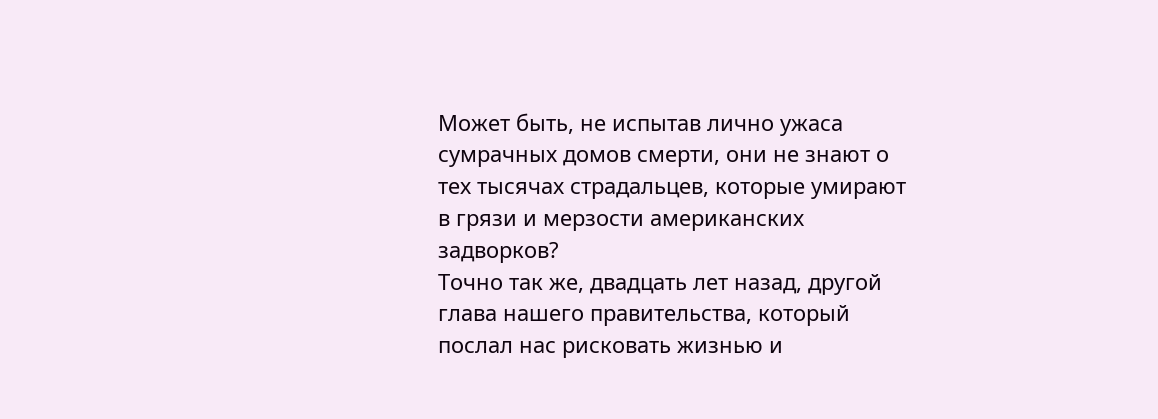Может быть, не испытав лично ужаса сумрачных домов смерти, они не знают о тех тысячах страдальцев, которые умирают в грязи и мерзости американских задворков?
Точно так же, двадцать лет назад, другой глава нашего правительства, который послал нас рисковать жизнью и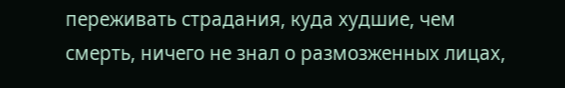переживать страдания, куда худшие, чем смерть, ничего не знал о размозженных лицах,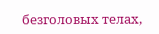безголовых телах,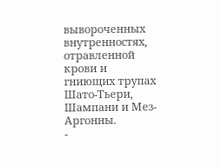вывороченных внутренностях, отравленной крови и гниющих трупах Шато-Тьери, Шампани и Мез-Аргонны.
-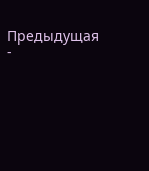Предыдущая
-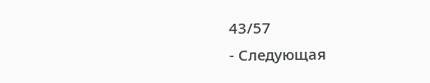43/57
- Следующая